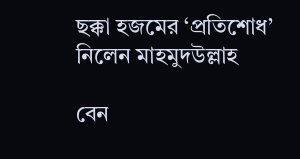ছক্কা হজমের ‘প্রতিশোধ’ নিলেন মাহমুদউল্লাহ

বেন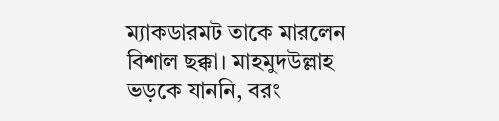ম্যাকডারমট তাকে মারলেন বিশাল ছক্কা। মাহমুদউল্লাহ ভড়কে যাননি, বরং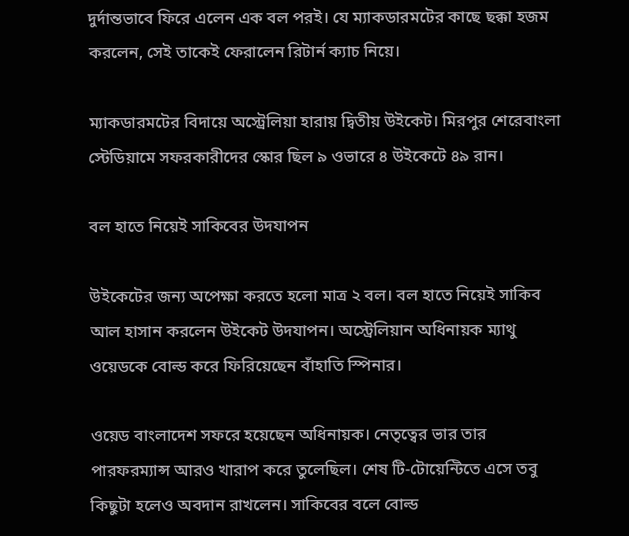দুর্দান্তভাবে ফিরে এলেন এক বল পরই। যে ম্যাকডারমটের কাছে ছক্কা হজম করলেন, সেই তাকেই ফেরালেন রিটার্ন ক্যাচ নিয়ে।

ম্যাকডারমটের বিদায়ে অস্ট্রেলিয়া হারায় দ্বিতীয় উইকেট। মিরপুর শেরেবাংলা স্টেডিয়ামে সফরকারীদের স্কোর ছিল ৯ ওভারে ৪ উইকেটে ৪৯ রান।

বল হাতে নিয়েই সাকিবের উদযাপন

উইকেটের জন্য অপেক্ষা করতে হলো মাত্র ২ বল। বল হাতে নিয়েই সাকিব আল হাসান করলেন উইকেট উদযাপন। অস্ট্রেলিয়ান অধিনায়ক ম্যাথু ওয়েডকে বোল্ড করে ফিরিয়েছেন বাঁহাতি স্পিনার।

ওয়েড বাংলাদেশ সফরে হয়েছেন অধিনায়ক। নেতৃত্বের ভার তার পারফরম্যান্স আরও খারাপ করে তুলেছিল। শেষ টি-টোয়েন্টিতে এসে তবু কিছুটা হলেও অবদান রাখলেন। সাকিবের বলে বোল্ড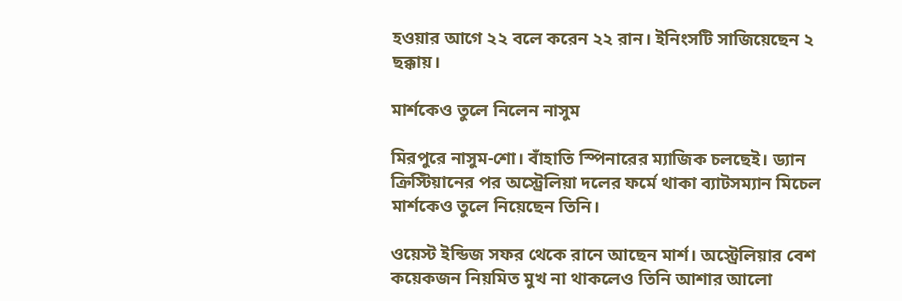হওয়ার আগে ২২ বলে করেন ২২ রান। ইনিংসটি সাজিয়েছেন ২ ছক্কায়।

মার্শকেও তুলে নিলেন নাসুম

মিরপুরে নাসুম-শো। বাঁহাতি স্পিনারের ম্যাজিক চলছেই। ড্যান ক্রিস্টিয়ানের পর অস্ট্রেলিয়া দলের ফর্মে থাকা ব্যাটসম্যান মিচেল মার্শকেও তুলে নিয়েছেন তিনি।

ওয়েস্ট ইন্ডিজ সফর থেকে রানে আছেন মার্শ। অস্ট্রেলিয়ার বেশ কয়েকজন নিয়মিত মুখ না থাকলেও তিনি আশার আলো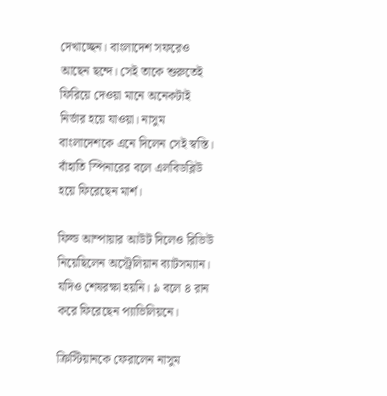দেখাচ্ছেন। বাংলাদেশ সফরেও আছেন ছন্দে। সেই তাকে শুরুতেই ফিরিয়ে দেওয়া মানে অনেকটাই নির্ভার হয়ে যাওয়া। নাসুম বাংলাদেশকে এনে দিলেন সেই স্বস্তি। বাঁহাতি স্পিনারের বলে এলবিডব্লিউ হয়ে ফিরেছেন মার্শ।

ফিল্ড আম্পায়ার আউট দিলেও রিভিউ নিয়েছিলেন অস্ট্রেলিয়ান ব্যাটসম্যান। যদিও শেষরক্ষা হয়নি। ৯ বলে ৪ রান করে ফিরেছেন প্যাভিলিয়নে।

ক্রিস্টিয়ানকে ফেরালেন নাসুম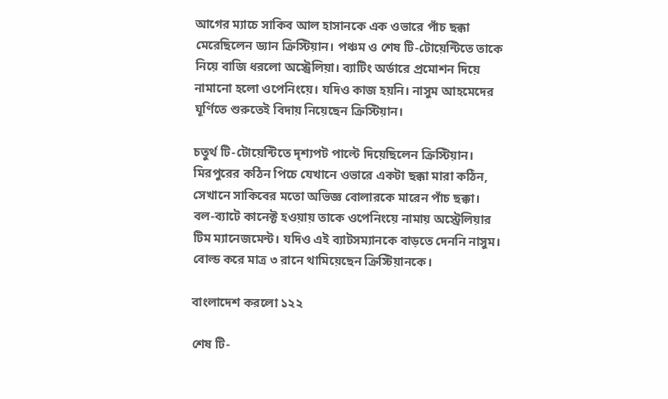আগের ম্যাচে সাকিব আল হাসানকে এক ওভারে পাঁচ ছক্কা মেরেছিলেন ড্যান ক্রিস্টিয়ান। পঞ্চম ও শেষ টি-টোয়েন্টিতে তাকে নিয়ে বাজি ধরলো অস্ট্রেলিয়া। ব্যাটিং অর্ডারে প্রমোশন দিয়ে নামানো হলো ওপেনিংয়ে। যদিও কাজ হয়নি। নাসুম আহমেদের ঘূর্ণিতে শুরুতেই বিদায় নিয়েছেন ক্রিস্টিয়ান।

চতুর্থ টি-টোয়েন্টিতে দৃশ্যপট পাল্টে দিয়েছিলেন ক্রিস্টিয়ান। মিরপুরের কঠিন পিচে যেখানে ওভারে একটা ছক্কা মারা কঠিন, সেখানে সাকিবের মতো অভিজ্ঞ বোলারকে মারেন পাঁচ ছক্কা। বল-ব্যাটে কানেক্ট হওয়ায় তাকে ওপেনিংয়ে নামায় অস্ট্রেলিয়ার টিম ম্যানেজমেন্ট। যদিও এই ব্যাটসম্যানকে বাড়তে দেননি নাসুম। বোল্ড করে মাত্র ৩ রানে থামিয়েছেন ক্রিস্টিয়ানকে।

বাংলাদেশ করলো ১২২

শেষ টি-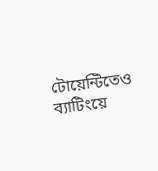টোয়েন্টিতেও ব্যাটিংয়ে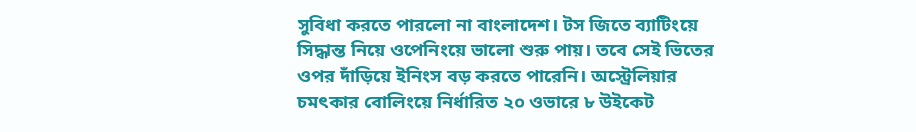সুবিধা করতে পারলো না বাংলাদেশ। টস জিতে ব্যাটিংয়ে সিদ্ধান্ত নিয়ে ওপেনিংয়ে ভালো শুরু পায়। তবে সেই ভিতের ওপর দাঁড়িয়ে ইনিংস বড় করতে পারেনি। অস্ট্রেলিয়ার চমৎকার বোলিংয়ে নির্ধারিত ২০ ওভারে ৮ উইকেট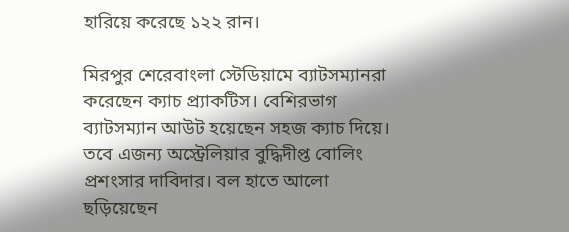হারিয়ে করেছে ১২২ রান।

মিরপুর শেরেবাংলা স্টেডিয়ামে ব্যাটসম্যানরা করেছেন ক্যাচ প্র্যাকটিস। বেশিরভাগ ব্যাটসম্যান আউট হয়েছেন সহজ ক্যাচ দিয়ে। তবে এজন্য অস্ট্রেলিয়ার বুদ্ধিদীপ্ত বোলিং প্রশংসার দাবিদার। বল হাতে আলো ছড়িয়েছেন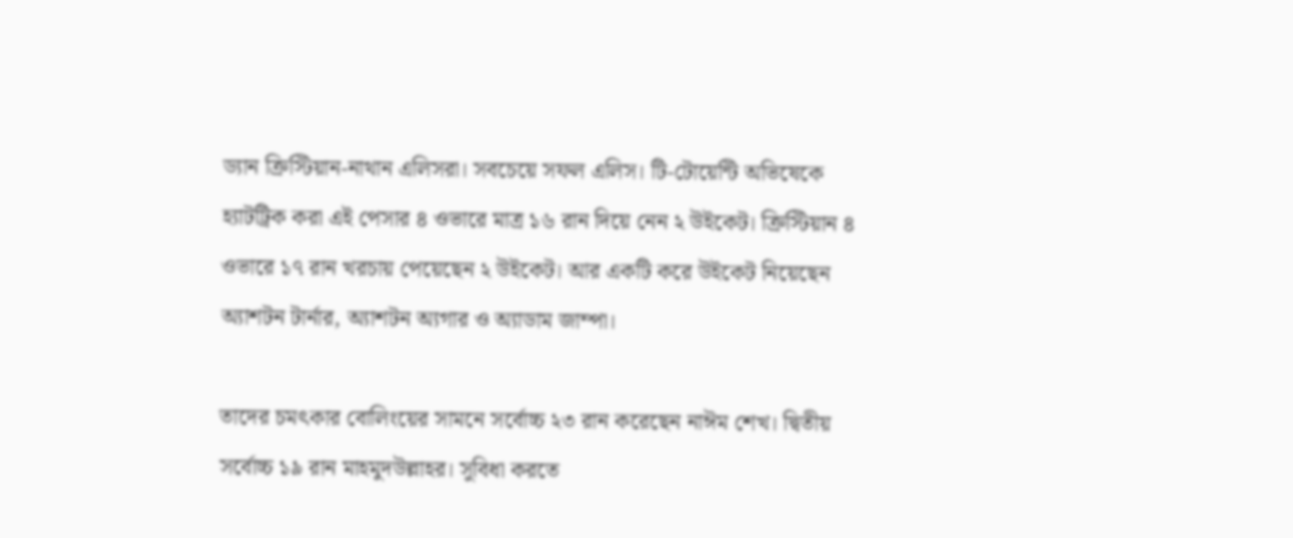ড্যান ক্রিস্টিয়ান-নাথান এলিসরা। সবচেয়ে সফল এলিস। টি-টোয়েন্টি অভিষেকে হ্যাটট্রিক করা এই পেসার ৪ ওভারে মাত্র ১৬ রান দিয়ে নেন ২ উইকেট। ক্রিস্টিয়ান ৪ ওভারে ১৭ রান খরচায় পেয়েছেন ২ উইকেট। আর একটি করে উইকেট নিয়েছেন অ্যাশটন টার্নার, অ্যাশটন অ্যগার ও অ্যাডাম জাম্পা।

তাদের চমৎকার বোলিংয়ের সামনে সর্বোচ্চ ২৩ রান করেছেন নাঈম শেখ। দ্বিতীয় সর্বোচ্চ ১৯ রান মাহমুদউল্লাহর। সুবিধা করতে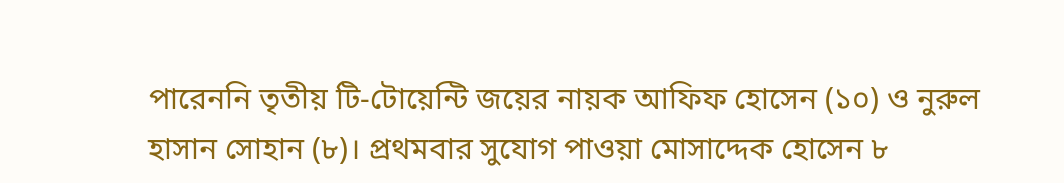পারেননি তৃতীয় টি-টোয়েন্টি জয়ের নায়ক আফিফ হোসেন (১০) ও নুরুল হাসান সোহান (৮)। প্রথমবার সুযোগ পাওয়া মোসাদ্দেক হোসেন ৮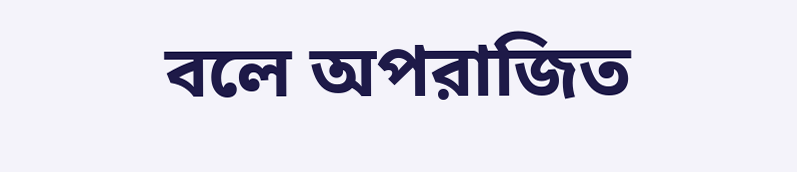বলে অপরাজিত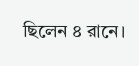ছিলেন ৪ রানে।